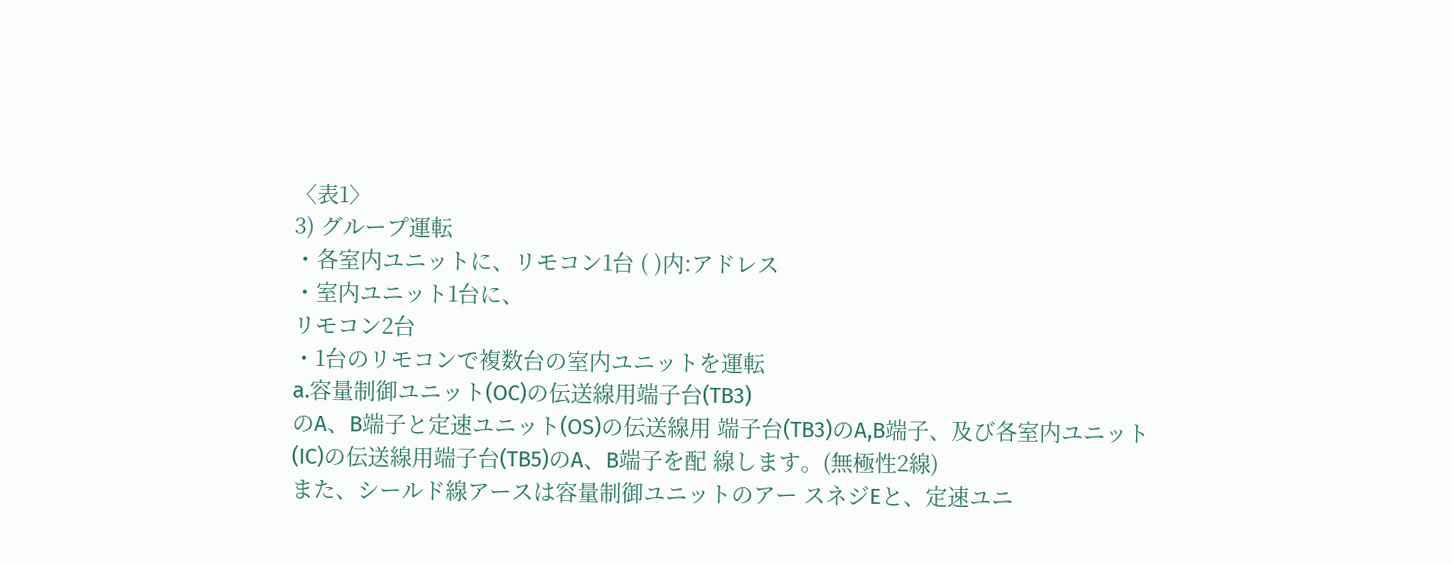〈表1〉
3) グループ運転
・各室内ユニットに、リモコン1台 ( )内:アドレス
・室内ユニット1台に、
リモコン2台
・1台のリモコンで複数台の室内ユニットを運転
a.容量制御ユニット(OC)の伝送線用端子台(TB3)
のA、B端子と定速ユニット(OS)の伝送線用 端子台(TB3)のA,B端子、及び各室内ユニット
(IC)の伝送線用端子台(TB5)のA、B端子を配 線します。(無極性2線)
また、シールド線アースは容量制御ユニットのアー スネジEと、定速ユニ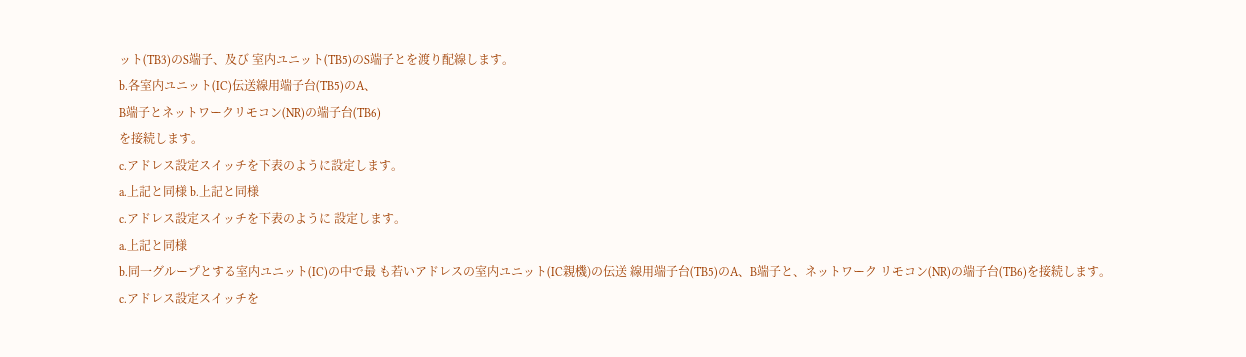ット(TB3)のS端子、及び 室内ユニット(TB5)のS端子とを渡り配線します。
b.各室内ユニット(IC)伝送線用端子台(TB5)のA、
B端子とネットワークリモコン(NR)の端子台(TB6)
を接続します。
c.アドレス設定スイッチを下表のように設定します。
a.上記と同様 b.上記と同様
c.アドレス設定スイッチを下表のように 設定します。
a.上記と同様
b.同一グループとする室内ユニット(IC)の中で最 も若いアドレスの室内ユニット(IC親機)の伝送 線用端子台(TB5)のA、B端子と、ネットワーク リモコン(NR)の端子台(TB6)を接続します。
c.アドレス設定スイッチを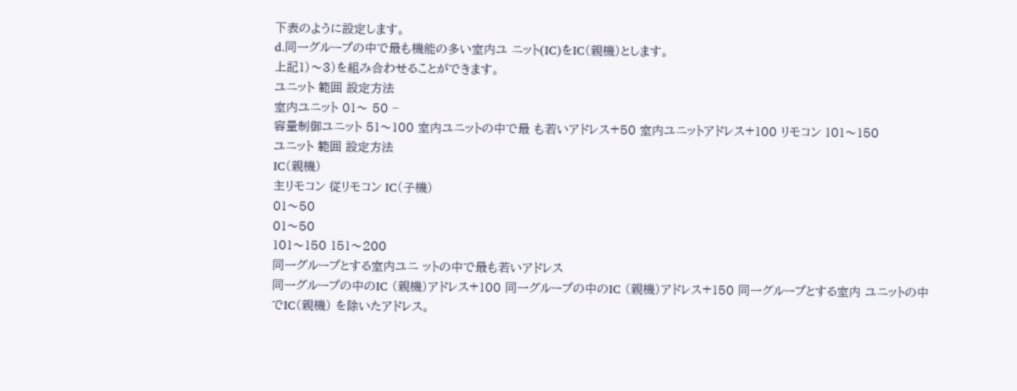下表のように設定します。
d.同一グループの中で最も機能の多い室内ユ ニット(IC)をIC(親機)とします。
上記1)〜3)を組み合わせることができます。
ユニット 範囲 設定方法
室内ユニット 01〜 50 −
容量制御ユニット 51〜100 室内ユニットの中で最 も若いアドレス+50 室内ユニットアドレス+100 リモコン 101〜150
ユニット 範囲 設定方法
IC(親機)
主リモコン 従リモコン IC(子機)
01〜50
01〜50
101〜150 151〜200
同一グループとする室内ユニ ットの中で最も若いアドレス
同一グループの中のIC (親機)アドレス+100 同一グループの中のIC (親機)アドレス+150 同一グループとする室内 ユニットの中でIC(親機) を除いたアドレス。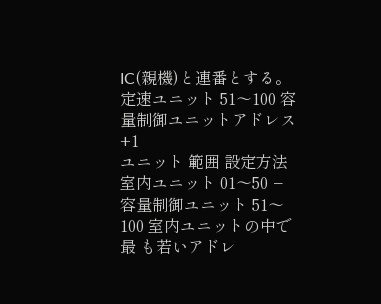IC(親機)と連番とする。
定速ユニット 51〜100 容量制御ユニットアドレス+1
ユニット 範囲 設定方法
室内ユニット 01〜50 −
容量制御ユニット 51〜100 室内ユニットの中で最 も若いアドレ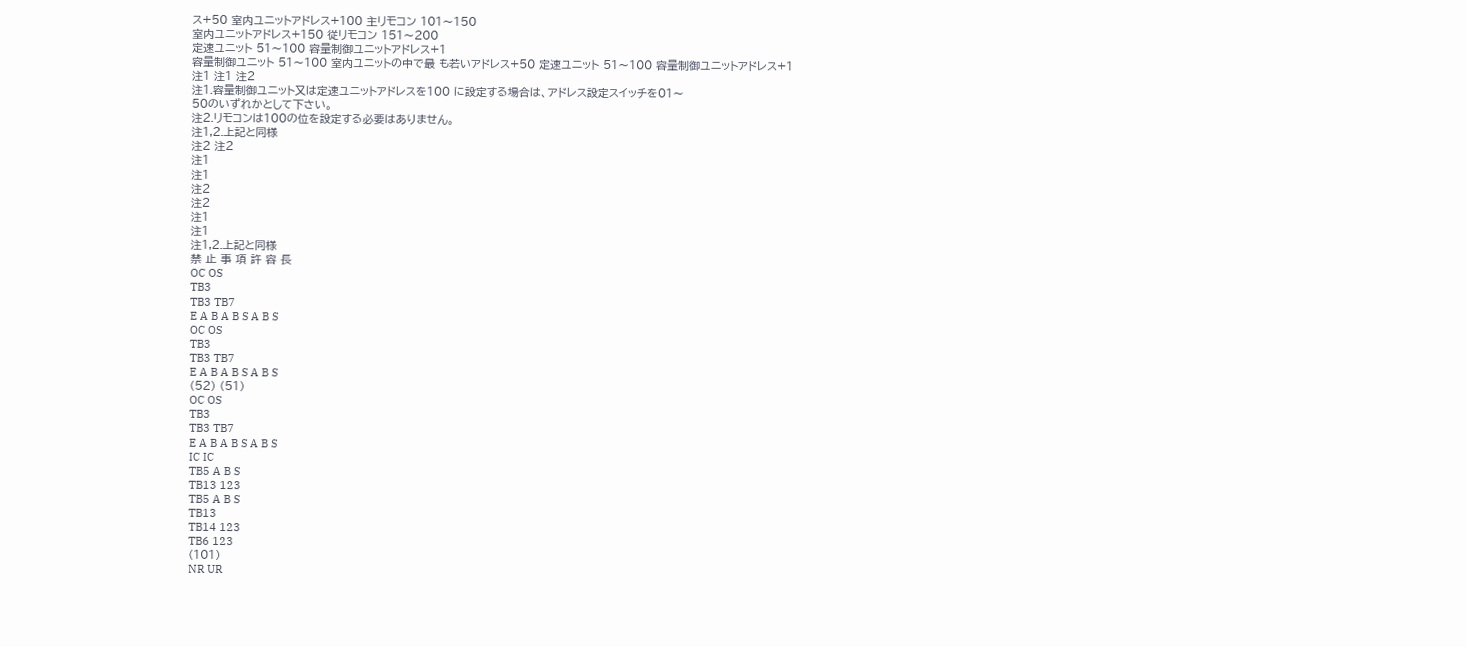ス+50 室内ユニットアドレス+100 主リモコン 101〜150
室内ユニットアドレス+150 従リモコン 151〜200
定速ユニット 51〜100 容量制御ユニットアドレス+1
容量制御ユニット 51〜100 室内ユニットの中で最 も若いアドレス+50 定速ユニット 51〜100 容量制御ユニットアドレス+1
注1 注1 注2
注1.容量制御ユニット又は定速ユニットアドレスを100 に設定する場合は、アドレス設定スイッチを01〜
50のいずれかとして下さい。
注2.リモコンは100の位を設定する必要はありません。
注1,2.上記と同様
注2 注2
注1
注1
注2
注2
注1
注1
注1,2.上記と同様
禁 止 事 項 許 容 長
OC OS
TB3
TB3 TB7
E A B A B S A B S
OC OS
TB3
TB3 TB7
E A B A B S A B S
(52) (51)
OC OS
TB3
TB3 TB7
E A B A B S A B S
IC IC
TB5 A B S
TB13 123
TB5 A B S
TB13
TB14 123
TB6 123
(101)
NR UR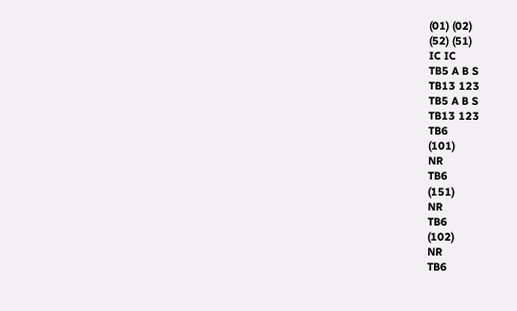(01) (02)
(52) (51)
IC IC
TB5 A B S
TB13 123
TB5 A B S
TB13 123
TB6
(101)
NR
TB6
(151)
NR
TB6
(102)
NR
TB6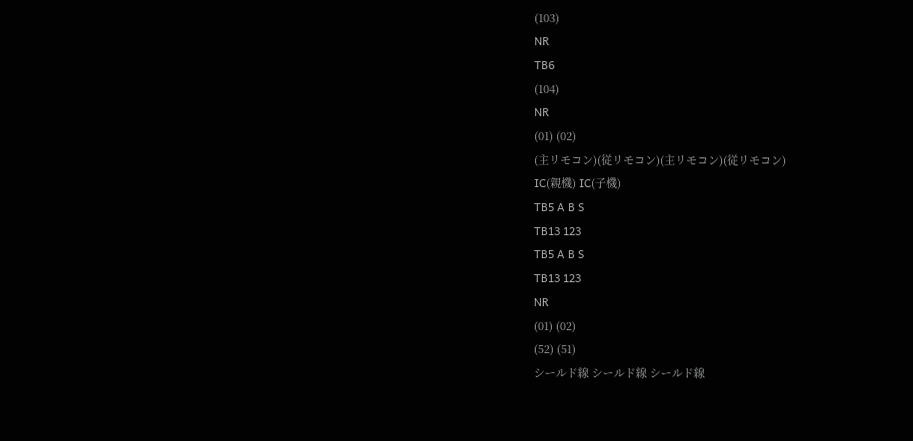(103)
NR
TB6
(104)
NR
(01) (02)
(主リモコン)(従リモコン)(主リモコン)(従リモコン)
IC(親機) IC(子機)
TB5 A B S
TB13 123
TB5 A B S
TB13 123
NR
(01) (02)
(52) (51)
シールド線 シールド線 シールド線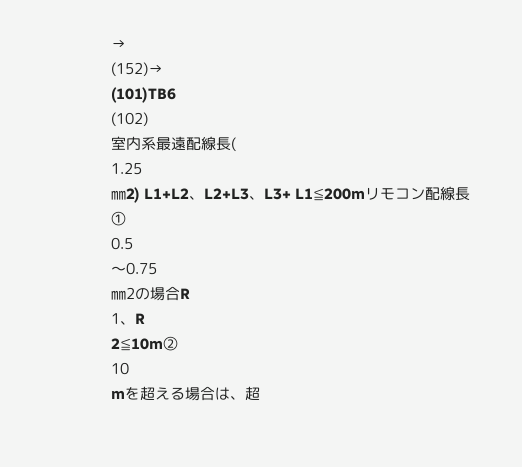→
(152)→
(101)TB6
(102)
室内系最遠配線長(
1.25
㎜2) L1+L2、L2+L3、L3+ L1≦200mリモコン配線長
①
0.5
〜0.75
㎜2の場合R
1、R
2≦10m②
10
mを超える場合は、超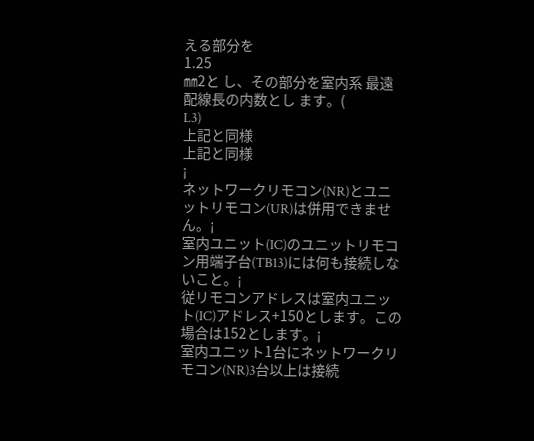える部分を
1.25
㎜2と し、その部分を室内系 最遠配線長の内数とし ます。(
L3)
上記と同様
上記と同様
¡
ネットワークリモコン(NR)とユニットリモコン(UR)は併用できません。¡
室内ユニット(IC)のユニットリモコン用端子台(TB13)には何も接続しないこと。¡
従リモコンアドレスは室内ユニット(IC)アドレス+150とします。この場合は152とします。¡
室内ユニット1台にネットワークリモコン(NR)3台以上は接続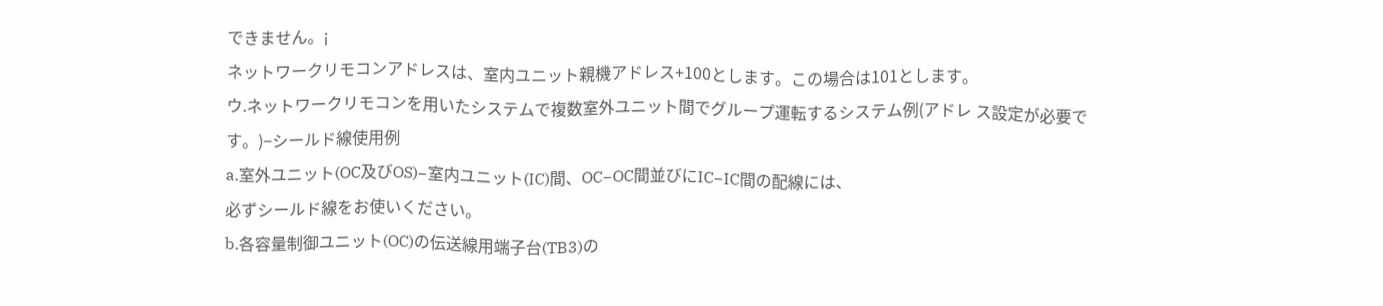できません。¡
ネットワークリモコンアドレスは、室内ユニット親機アドレス+100とします。この場合は101とします。
ウ.ネットワークリモコンを用いたシステムで複数室外ユニット間でグループ運転するシステム例(アドレ ス設定が必要です。)−シールド線使用例
a.室外ユニット(OC及びOS)−室内ユニット(IC)間、OC−OC間並びにIC−IC間の配線には、
必ずシールド線をお使いください。
b.各容量制御ユニット(OC)の伝送線用端子台(TB3)の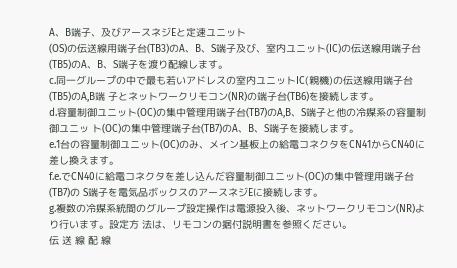A、B端子、及びアースネジEと定速ユニット
(OS)の伝送線用端子台(TB3)のA、B、S端子及び、室内ユニット(IC)の伝送線用端子台
(TB5)のA、B、S端子を渡り配線します。
c.同一グループの中で最も若いアドレスの室内ユニットIC(親機)の伝送線用端子台(TB5)のA,B端 子とネットワークリモコン(NR)の端子台(TB6)を接続します。
d.容量制御ユニット(OC)の集中管理用端子台(TB7)のA,B、S端子と他の冷媒系の容量制御ユニッ ト(OC)の集中管理端子台(TB7)のA、B、S端子を接続します。
e.1台の容量制御ユニット(OC)のみ、メイン基板上の給電コネクタをCN41からCN40に差し換えます。
f.e.でCN40に給電コネクタを差し込んだ容量制御ユニット(OC)の集中管理用端子台(TB7)の S端子を電気品ボックスのアースネジEに接続します。
g.複数の冷媒系統間のグループ設定操作は電源投入後、ネットワークリモコン(NR)より行います。設定方 法は、リモコンの据付説明書を参照ください。
伝 送 線 配 線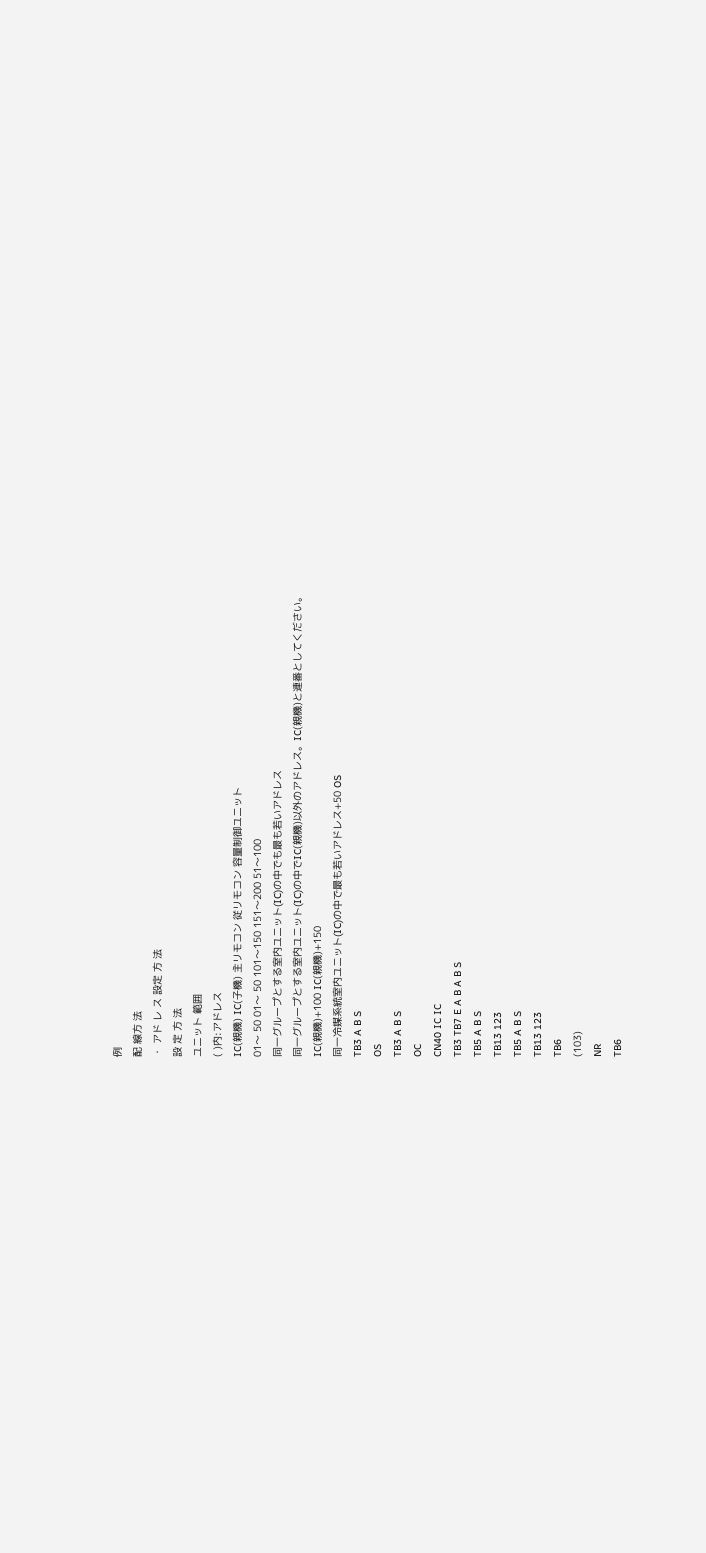例
配 線方 法
・ アド レ ス 設定 方 法
設 定 方 法
ユニット 範囲
( )内:アドレス
IC(親機) IC(子機) 主リモコン 従リモコン 容量制御ユニット
01〜 50 01〜 50 101〜150 151〜200 51〜100
同一グループとする室内ユニット(IC)の中でも最も若いアドレス
同一グループとする室内ユニット(IC)の中でIC(親機)以外のアドレス。IC(親機)と連番としてください。
IC(親機)+100 IC(親機)+150
同一冷媒系統室内ユニット(IC)の中で最も若いアドレス+50 OS
TB3 A B S
OS
TB3 A B S
OC
CN40 IC IC
TB3 TB7 E A B A B S
TB5 A B S
TB13 123
TB5 A B S
TB13 123
TB6
(103)
NR
TB6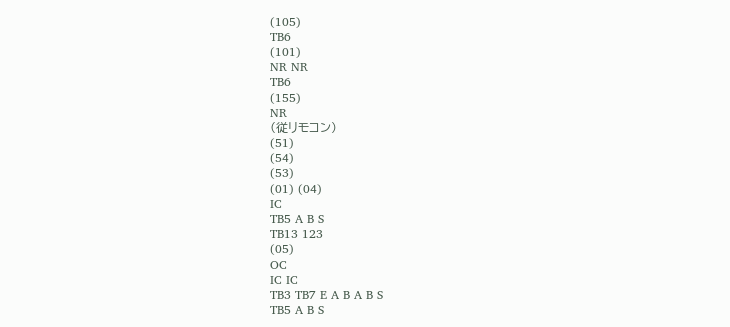(105)
TB6
(101)
NR NR
TB6
(155)
NR
(従リモコン)
(51)
(54)
(53)
(01) (04)
IC
TB5 A B S
TB13 123
(05)
OC
IC IC
TB3 TB7 E A B A B S
TB5 A B S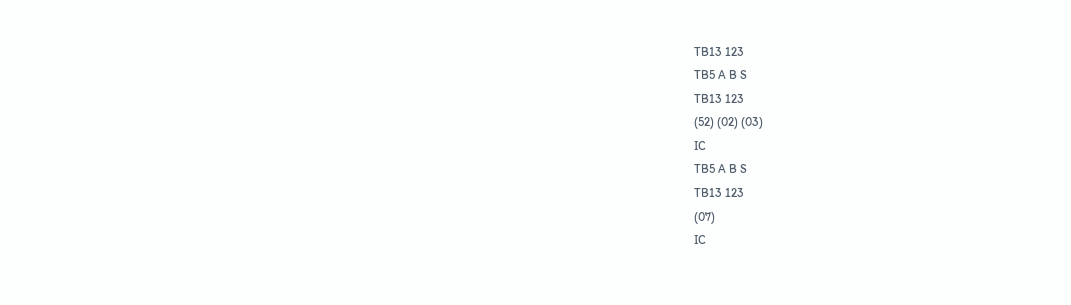TB13 123
TB5 A B S
TB13 123
(52) (02) (03)
IC
TB5 A B S
TB13 123
(07)
IC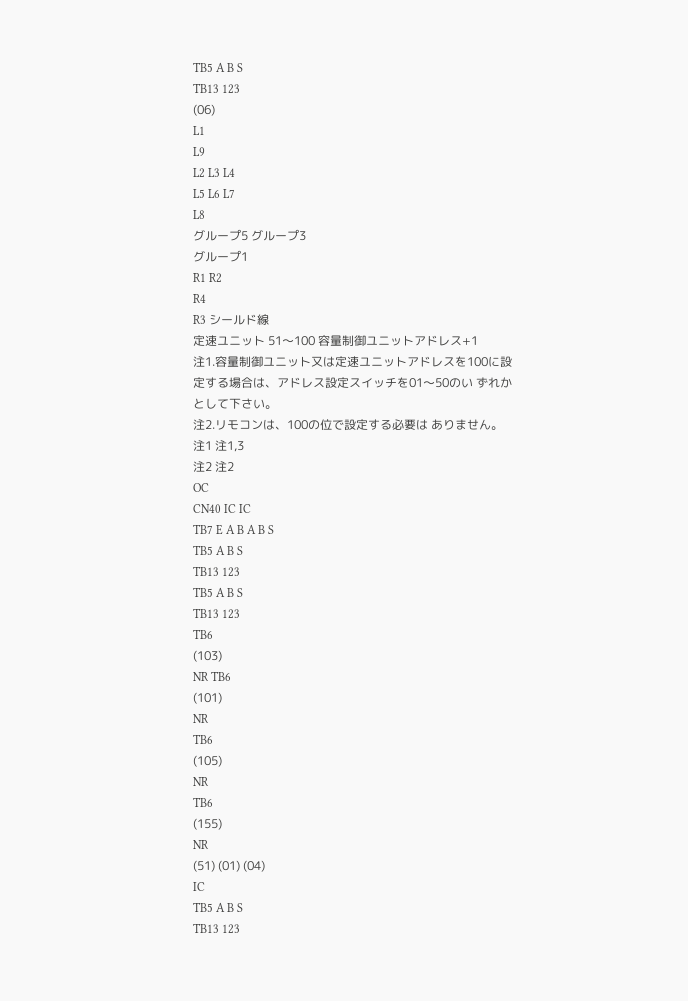TB5 A B S
TB13 123
(06)
L1
L9
L2 L3 L4
L5 L6 L7
L8
グループ5 グループ3
グループ1
R1 R2
R4
R3 シールド線
定速ユニット 51〜100 容量制御ユニットアドレス+1
注1.容量制御ユニット又は定速ユニットアドレスを100に設定する場合は、アドレス設定スイッチを01〜50のい ずれかとして下さい。
注2.リモコンは、100の位で設定する必要は ありません。
注1 注1,3
注2 注2
OC
CN40 IC IC
TB7 E A B A B S
TB5 A B S
TB13 123
TB5 A B S
TB13 123
TB6
(103)
NR TB6
(101)
NR
TB6
(105)
NR
TB6
(155)
NR
(51) (01) (04)
IC
TB5 A B S
TB13 123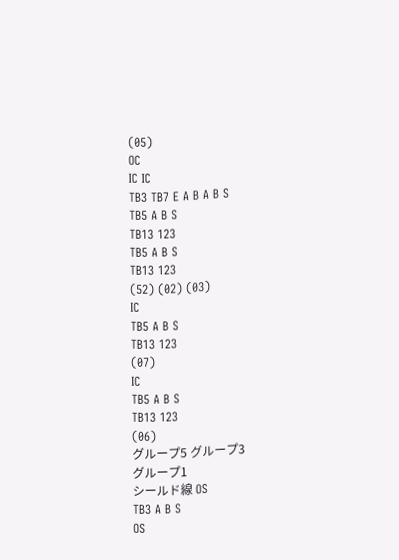(05)
OC
IC IC
TB3 TB7 E A B A B S
TB5 A B S
TB13 123
TB5 A B S
TB13 123
(52) (02) (03)
IC
TB5 A B S
TB13 123
(07)
IC
TB5 A B S
TB13 123
(06)
グループ5 グループ3
グループ1
シールド線 OS
TB3 A B S
OS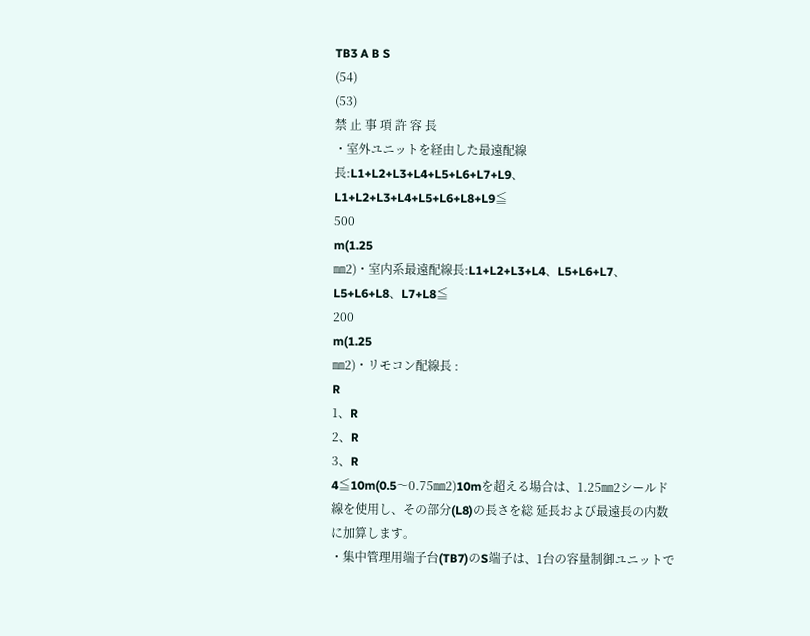TB3 A B S
(54)
(53)
禁 止 事 項 許 容 長
・室外ユニットを経由した最遠配線長:L1+L2+L3+L4+L5+L6+L7+L9、
L1+L2+L3+L4+L5+L6+L8+L9≦
500
m(1.25
㎜2)・室内系最遠配線長:L1+L2+L3+L4、L5+L6+L7、L5+L6+L8、L7+L8≦
200
m(1.25
㎜2)・リモコン配線長 :
R
1、R
2、R
3、R
4≦10m(0.5〜0.75㎜2)10mを超える場合は、1.25㎜2シールド線を使用し、その部分(L8)の長さを総 延長および最遠長の内数に加算します。
・集中管理用端子台(TB7)のS端子は、1台の容量制御ユニットで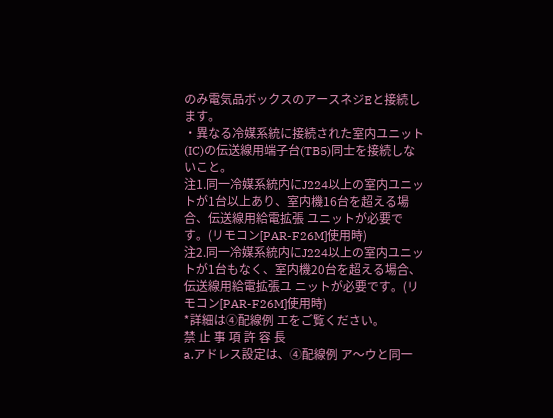のみ電気品ボックスのアースネジEと接続します。
・異なる冷媒系統に接続された室内ユニット(IC)の伝送線用端子台(TB5)同士を接続しないこと。
注1.同一冷媒系統内にJ224以上の室内ユニットが1台以上あり、室内機16台を超える場合、伝送線用給電拡張 ユニットが必要です。(リモコン[PAR-F26M]使用時)
注2.同一冷媒系統内にJ224以上の室内ユニットが1台もなく、室内機20台を超える場合、伝送線用給電拡張ユ ニットが必要です。(リモコン[PAR-F26M]使用時)
*詳細は④配線例 エをご覧ください。
禁 止 事 項 許 容 長
a.アドレス設定は、④配線例 ア〜ウと同一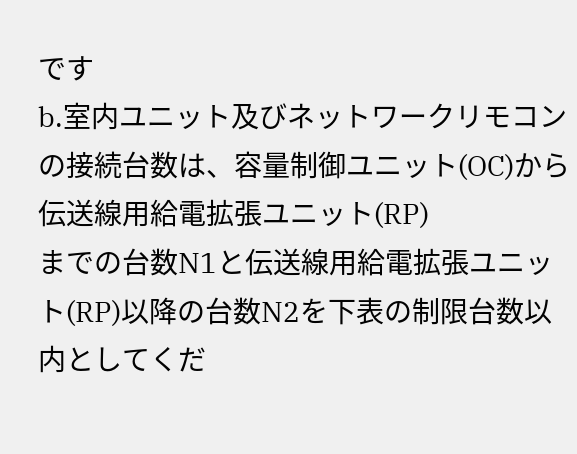です
b.室内ユニット及びネットワークリモコンの接続台数は、容量制御ユニット(OC)から伝送線用給電拡張ユニット(RP)
までの台数N1と伝送線用給電拡張ユニット(RP)以降の台数N2を下表の制限台数以内としてくだ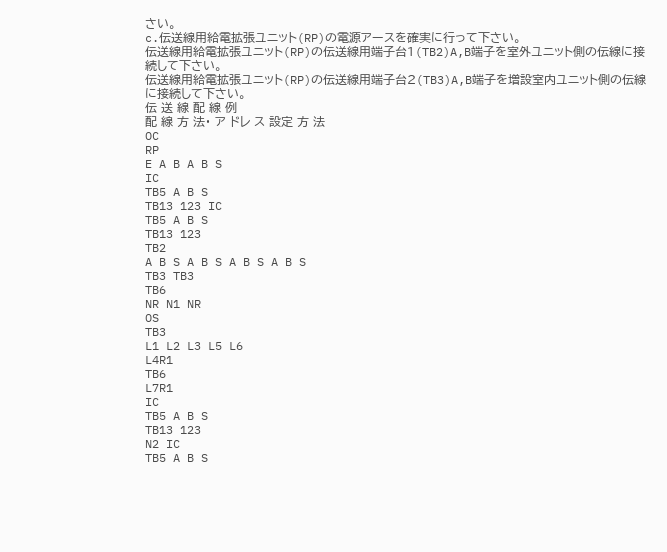さい。
c.伝送線用給電拡張ユニット(RP)の電源アースを確実に行って下さい。
伝送線用給電拡張ユニット(RP)の伝送線用端子台1(TB2)A,B端子を室外ユニット側の伝線に接続して下さい。
伝送線用給電拡張ユニット(RP)の伝送線用端子台2(TB3)A,B端子を増設室内ユニット側の伝線に接続して下さい。
伝 送 線 配 線 例
配 線 方 法・ ア ドレ ス 設定 方 法
OC
RP
E A B A B S
IC
TB5 A B S
TB13 123 IC
TB5 A B S
TB13 123
TB2
A B S A B S A B S A B S
TB3 TB3
TB6
NR N1 NR
OS
TB3
L1 L2 L3 L5 L6
L4R1
TB6
L7R1
IC
TB5 A B S
TB13 123
N2 IC
TB5 A B S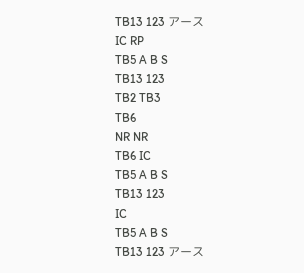TB13 123 アース
IC RP
TB5 A B S
TB13 123
TB2 TB3
TB6
NR NR
TB6 IC
TB5 A B S
TB13 123
IC
TB5 A B S
TB13 123 アース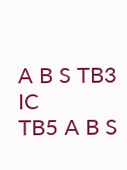A B S TB3
IC
TB5 A B S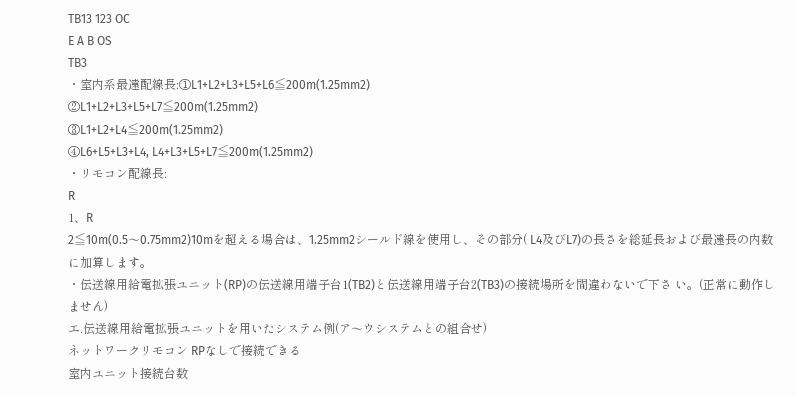TB13 123 OC
E A B OS
TB3
・室内系最遠配線長:①L1+L2+L3+L5+L6≦200m(1.25mm2)
②L1+L2+L3+L5+L7≦200m(1.25mm2)
③L1+L2+L4≦200m(1.25mm2)
④L6+L5+L3+L4, L4+L3+L5+L7≦200m(1.25mm2)
・リモコン配線長:
R
1、R
2≦10m(0.5〜0.75mm2)10mを超える場合は、1.25mm2シールド線を使用し、その部分( L4及びL7)の長さを総延長および最遠長の内数に加算します。
・伝送線用給電拡張ユニット(RP)の伝送線用端子台1(TB2)と伝送線用端子台2(TB3)の接続場所を間違わないで下さ い。(正常に動作しません)
エ.伝送線用給電拡張ユニットを用いたシステム例(ア〜ウシステムとの組合せ)
ネットワークリモコン RPなしで接続できる
室内ユニット接続台数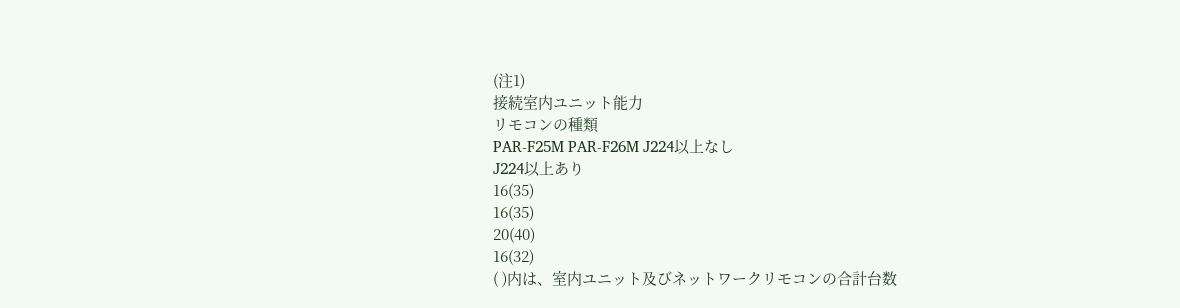(注1)
接続室内ユニット能力
リモコンの種類
PAR-F25M PAR-F26M J224以上なし
J224以上あり
16(35)
16(35)
20(40)
16(32)
( )内は、室内ユニット及びネットワークリモコンの合計台数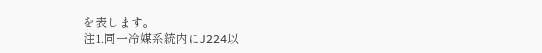を表します。
注1.同一冷媒系統内にJ224以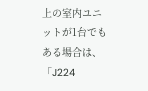上の室内ユニットが1台でもある場合は、「J224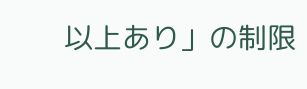以上あり」の制限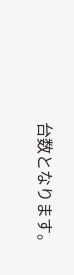台数となります。